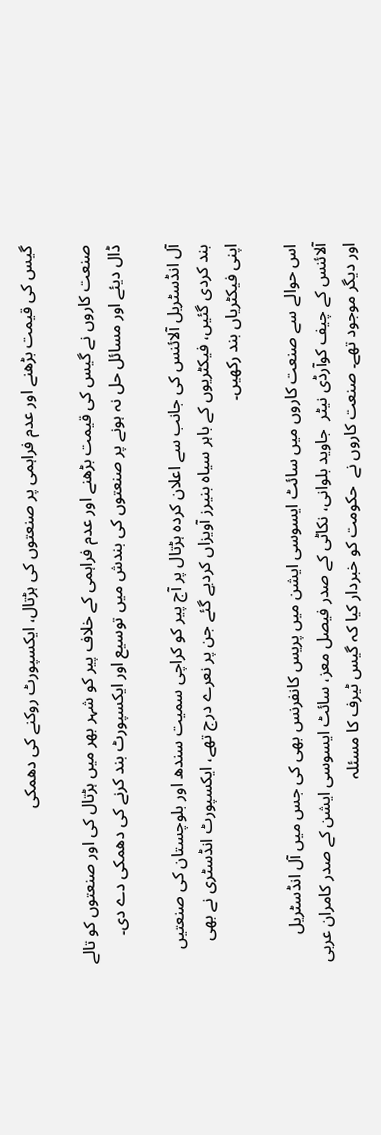گیس کی قیمت بڑھنے اور عدم فراہمی پر صنعتوں کی ہڑتال، ایکسپورٹ روکنے کی دھمکی

صنعت کاروں نے گیس کی قیمت بڑھنے اور عدم فراہمی کے خلاف پیر کو شہر بھر میں ہڑتال کی اور صنعتوں کو تالے ڈال دیئے اور مسائل حل نہ ہونے پر صنعتوں کی بندش میں توسیع اور ایکسپورٹ بند کرنے کی دھمکی دے دی۔

آل انڈسٹریل آلائنس کی جانب سے اعلان کردہ ہڑتال پر آج پیر کو کراچی سمیت سندھ اور بلوچستان کی صنعتیں بند کردی گئیں، فیکٹریوں کے باہر سیاہ بنیرز آویزاں کردیے گئے جن پر نعرے درج تھے، ایکسپورٹ انڈسٹری نے بھی اپنی فیکٹریاں بند رکھیں۔

اس حوالے سے صنعت کاروں میں سائٹ ایسوسی ایشن میں پریس کانفرنس بھی کی جس میں آل انڈسٹریل آلائنس کے چیف کوآرڈی نیٹر  جاوید بلوانی، نکاٹی کے صدر فیصل معز، سائٹ ایسوسی ایشن کے صدر کامران عربی اور دیگر موجود تھے۔ صنعت کاروں نے  حکومت کو خبردار کیا کہ گیس ٹیرف کا مسئلہ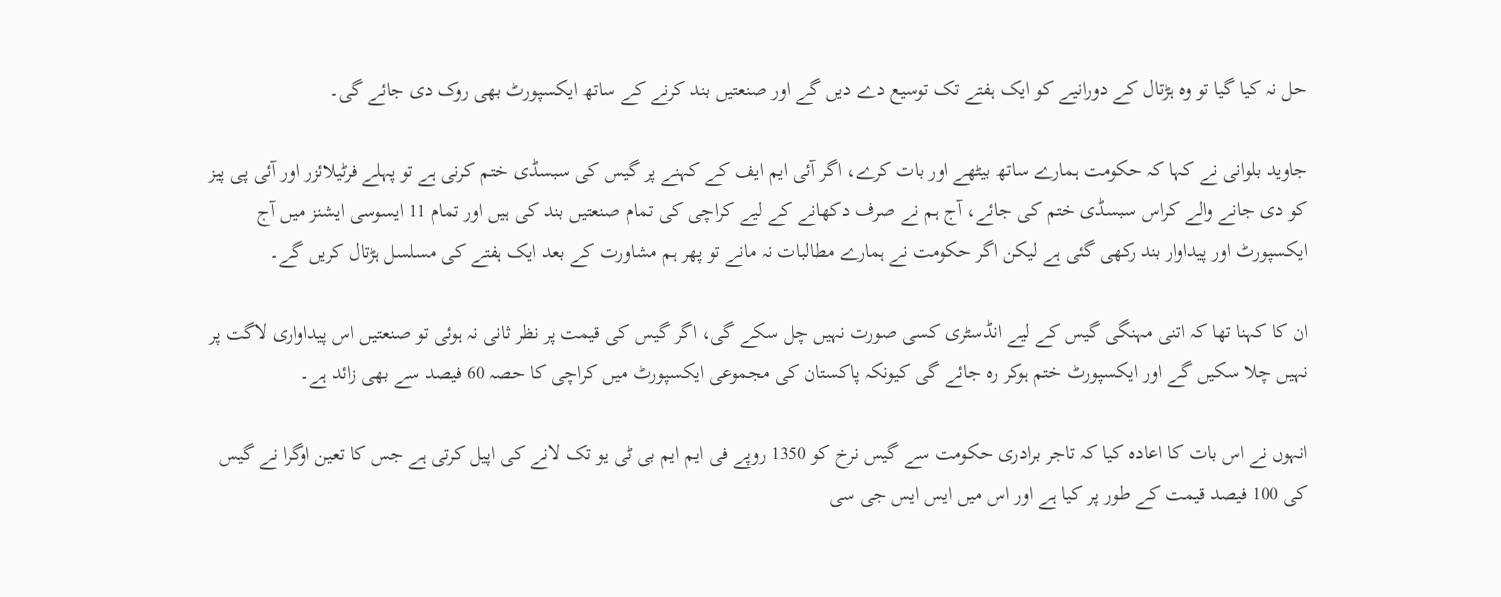حل نہ کیا گیا تو وہ ہڑتال کے دورانیے کو ایک ہفتے تک توسیع دے دیں گے اور صنعتیں بند کرنے کے ساتھ ایکسپورٹ بھی روک دی جائے گی۔

جاوید بلوانی نے کہا کہ حکومت ہمارے ساتھ بیٹھے اور بات کرے، اگر آئی ایم ایف کے کہنے پر گیس کی سبسڈی ختم کرنی ہے تو پہلے فرٹیلائزر اور آئی پی پیز کو دی جانے والے کراس سبسڈی ختم کی جائے، آج ہم نے صرف دکھانے کے لیے کراچی کی تمام صنعتیں بند کی ہیں اور تمام 11 ایسوسی ایشنز میں آج ایکسپورٹ اور پیداوار بند رکھی گئی ہے لیکن اگر حکومت نے ہمارے مطالبات نہ مانے تو پھر ہم مشاورت کے بعد ایک ہفتے کی مسلسل ہڑتال کریں گے۔

ان کا کہنا تھا کہ اتنی مہنگی گیس کے لیے انڈسٹری کسی صورت نہیں چل سکے گی، اگر گیس کی قیمت پر نظر ثانی نہ ہوئی تو صنعتیں اس پیداواری لاگت پر نہیں چلا سکیں گے اور ایکسپورٹ ختم ہوکر رہ جائے گی کیونکہ پاکستان کی مجموعی ایکسپورٹ میں کراچی کا حصہ 60 فیصد سے بھی زائد ہے۔

انہوں نے اس بات کا اعادہ کیا کہ تاجر برادری حکومت سے گیس نرخ کو 1350 روپے فی ایم ایم بی ٹی یو تک لانے کی اپیل کرتی ہے جس کا تعین اوگرا نے گیس کی 100 فیصد قیمت کے طور پر کیا ہے اور اس میں ایس ایس جی سی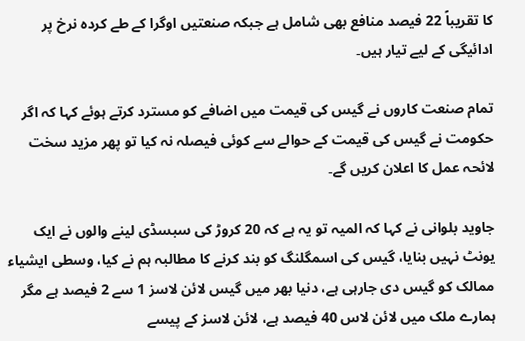کا تقریباً 22 فیصد منافع بھی شامل ہے جبکہ صنعتیں اوگرا کے طے کردہ نرخ پر ادائیگی کے لیے تیار ہیں۔

تمام صنعت کاروں نے گیس کی قیمت میں اضافے کو مسترد کرتے ہوئے کہا کہ اگر حکومت نے گیس کی قیمت کے حوالے سے کوئی فیصلہ نہ کیا تو پھر مزید سخت لائحہ عمل کا اعلان کریں گے۔

جاوید بلوانی نے کہا کہ المیہ تو یہ ہے کہ 20 کروڑ کی سبسڈی لینے والوں نے ایک یونٹ نہیں بنایا، گیس کی اسمگلنگ کو بند کرنے کا مطالبہ ہم نے کیا، وسطی ایشیاء ممالک کو گیس دی جارہی ہے، دنیا بھر میں گیس لائن لاسز 1 سے 2 فیصد ہے مگر ہمارے ملک میں لائن لاس 40 فیصد ہے، لائن لاسز کے پیسے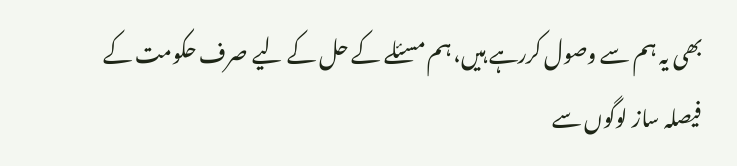بھی یہ ہم سے وصول کررہے ہیں، ہم مسئلے کے حل کے لیے صرف حکومت کے فیصلہ ساز لوگوں سے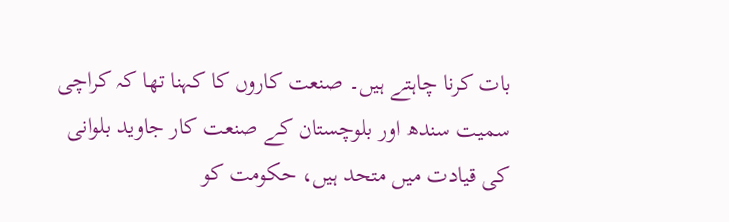بات کرنا چاہتے ہیں۔ صنعت کاروں کا کہنا تھا کہ کراچی سمیت سندھ اور بلوچستان کے صنعت کار جاوید بلوانی کی قیادت میں متحد ہیں، حکومت کو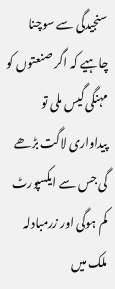سنجیدگی سے سوچنا چاہیے کہ اگر صنعتوں کو مہنگی گیس ملی تو پیداواری لاگت بڑھے گی جس سے ایکسپورٹ کم ہوگی اور زرمبادلہ ملک میں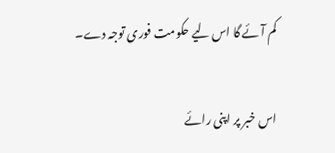کم آئے گا اس لیے حکومت فوری توجہ دے۔

اس خبر پر اپنی رائے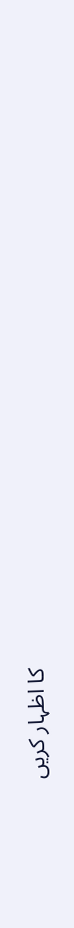کا اظہار کریں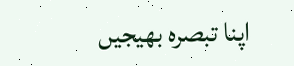اپنا تبصرہ بھیجیں